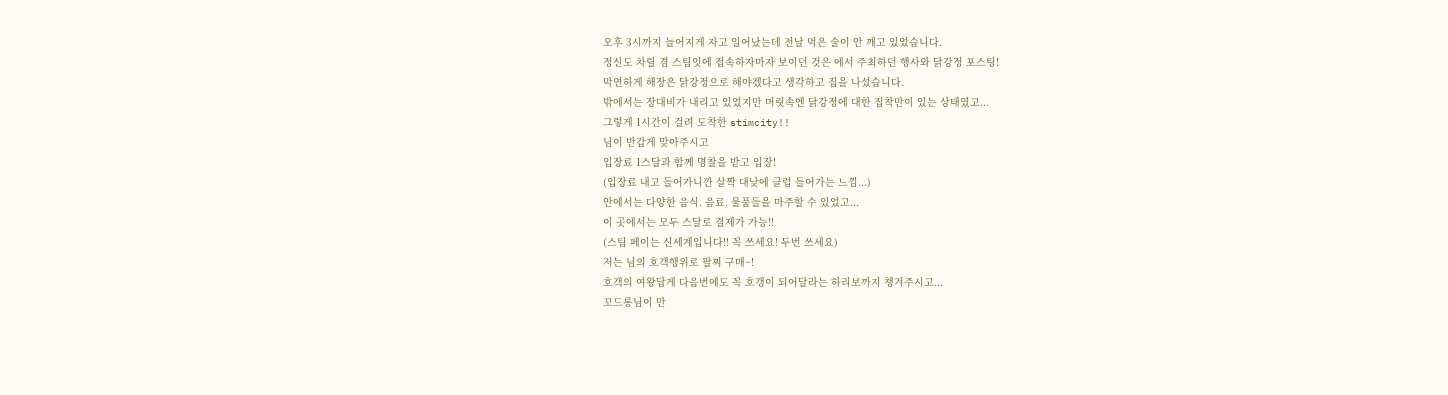오후 3시까지 늘어지게 자고 일어났는데 전날 먹은 술이 안 깨고 있었습니다.
정신도 차릴 겸 스팀잇에 접속하자마자 보이던 것은 에서 주최하던 행사와 닭강정 포스팅!
막연하게 해장은 닭강정으로 해야겠다고 생각하고 집을 나섰습니다.
밖에서는 장대비가 내리고 있었지만 머릿속엔 닭강정에 대한 집착만이 있는 상태였고...
그렇게 1시간이 걸려 도착한 stimcity!!
님이 반갑게 맞아주시고
입장료 1스달과 함께 명찰을 받고 입장!
(입장료 내고 들어가니깐 살짝 대낮에 클럽 들어가는 느낌...)
안에서는 다양한 음식. 음료. 물품들을 마주할 수 있었고...
이 곳에서는 모두 스달로 결제가 가능!!
(스팀 페이는 신세계입니다!! 꼭 쓰세요! 두번 쓰세요)
저는 님의 호객행위로 팔찌 구매~!
호객의 여왕답게 다음번에도 꼭 호갱이 되어달라는 하리보까지 챙겨주시고...
꼬드롱님이 만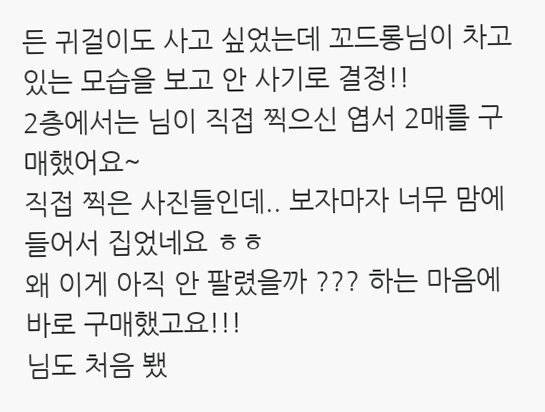든 귀걸이도 사고 싶었는데 꼬드롱님이 차고 있는 모습을 보고 안 사기로 결정!!
2층에서는 님이 직접 찍으신 엽서 2매를 구매했어요~
직접 찍은 사진들인데.. 보자마자 너무 맘에 들어서 집었네요 ㅎㅎ
왜 이게 아직 안 팔렸을까 ??? 하는 마음에 바로 구매했고요!!!
님도 처음 뵀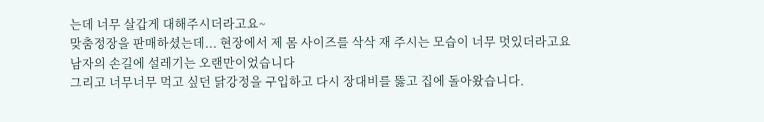는데 너무 살갑게 대해주시더라고요~
맞춤정장을 판매하셨는데... 현장에서 제 몸 사이즈를 삭삭 재 주시는 모습이 너무 멋있더라고요
남자의 손길에 설레기는 오랜만이었습니다
그리고 너무너무 먹고 싶던 닭강정을 구입하고 다시 장대비를 뚫고 집에 돌아왔습니다.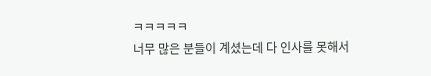ㅋㅋㅋㅋㅋ
너무 많은 분들이 계셨는데 다 인사를 못해서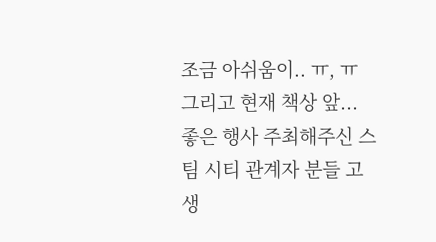조금 아쉬움이.. ㅠ, ㅠ
그리고 현재 책상 앞...
좋은 행사 주최해주신 스팀 시티 관계자 분들 고생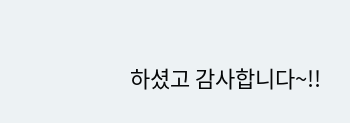하셨고 감사합니다~!!